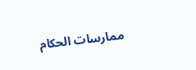ممارسات الحكام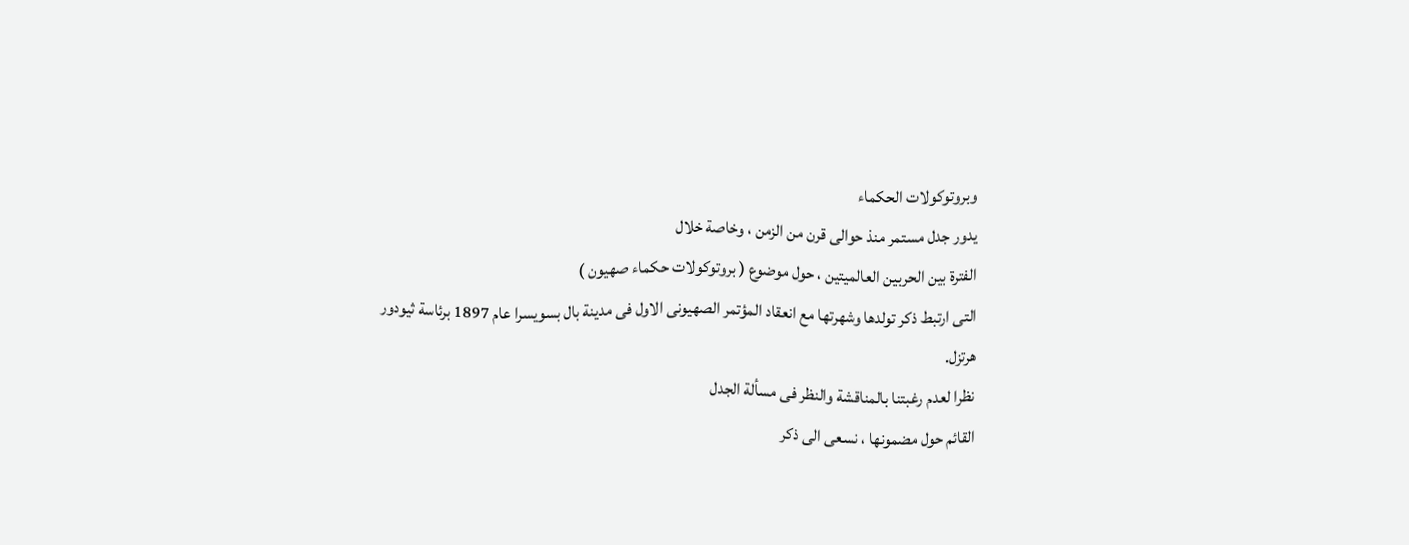وبروتوكولات الحكماء
يدور جدل مستمر منذ حوالى قرن من الزمن ، وخاصة خلال
الفترة بين الحربين العالميتين ، حول موضوع ( بروتوكولات حكماء صهيون )
التى ارتبط ذكر تولدها وشهرتها مع انعقاد المؤتمر الصهيونى الاول فى مدينة بال بسويسرا عام 1897 برئاسة ثيودور
هرتزل.
نظرا لعدم رغبتنا بالمناقشة والنظر فى مسألة الجدل
القائم حول مضمونها ، نسعى الى ذكر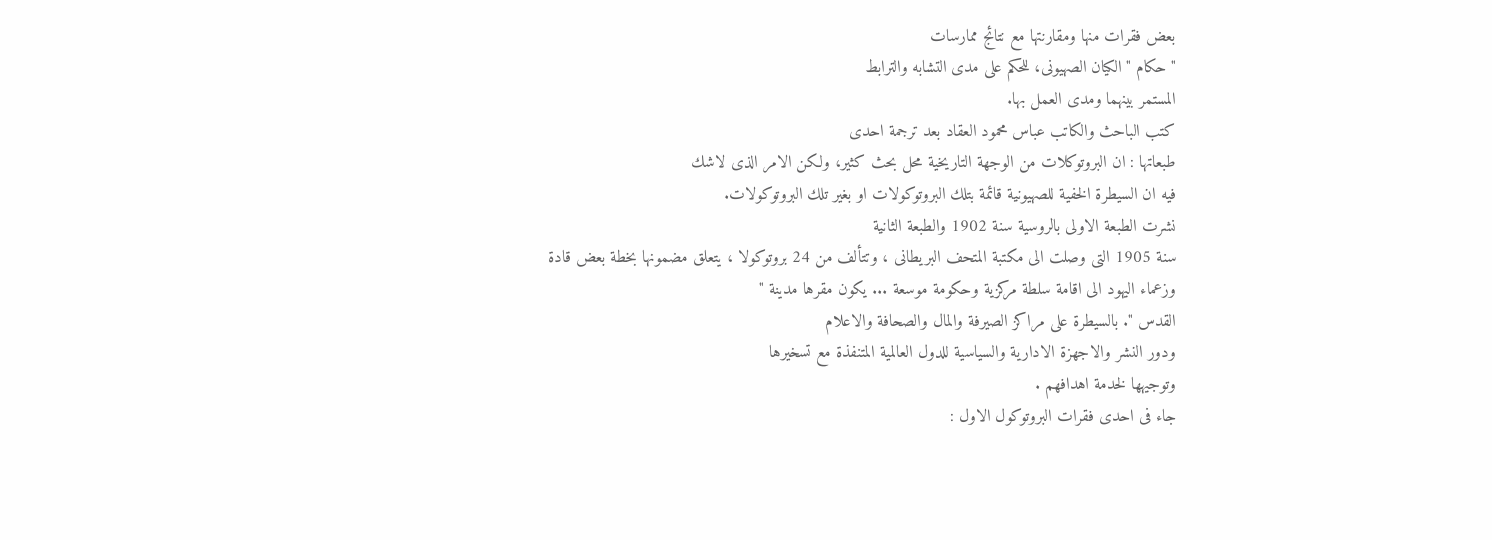بعض فقرات منها ومقارنتها مع نتائج ممارسات
" حكام " الكيان الصهيونى، للحكم على مدى التشابه والترابط
المستمر بينهما ومدى العمل بها.
كتب الباحث والكاتب عباس محمود العقاد بعد ترجمة احدى
طبعاتها : ان البروتوكلات من الوجهة التاريخية محل بحث كثير، ولكن الامر الذى لاشك
فيه ان السيطرة الخفية للصهيونية قائمة بتلك البروتوكولات او بغير تلك البروتوكولات.
نشرت الطبعة الاولى بالروسية سنة 1902 والطبعة الثانية
سنة 1905 التى وصلت الى مكتبة المتحف البريطانى ، وتتألف من 24 بروتوكولا ، يتعلق مضمونها بخطة بعض قادة
وزعماء اليهود الى اقامة سلطة مركزية وحكومة موسعة ... يكون مقرها مدينة "
القدس ". بالسيطرة على مراكز الصيرفة والمال والصحافة والاعلام
ودور النشر والاجهزة الادارية والسياسية للدول العالمية المتنفذة مع تسخيرها
وتوجيهها لخدمة اهدافهم .
جاء فى احدى فقرات البروتوكول الاول :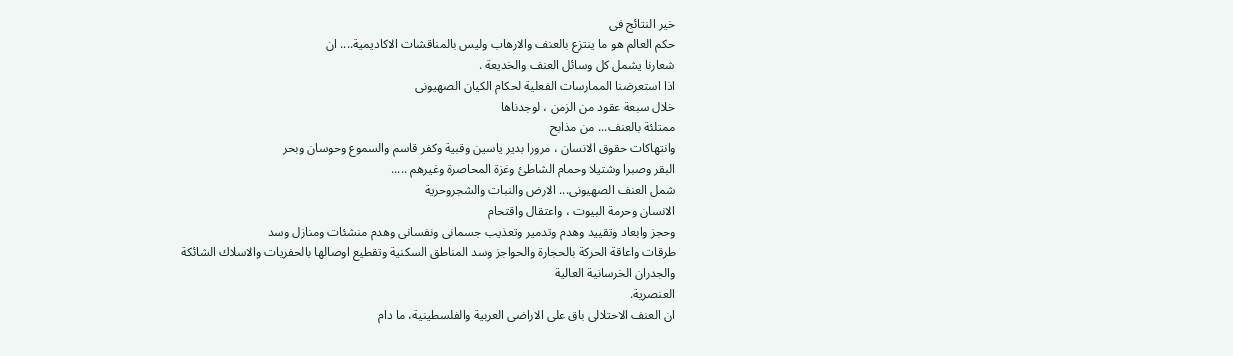خير النتائج فى
حكم العالم هو ما ينتزع بالعنف والارهاب وليس بالمناقشات الاكاديمية.... ان
شعارنا يشمل كل وسائل العنف والخديعة .
اذا استعرضنا الممارسات الفعلية لحكام الكيان الصهيونى
خلال سبعة عقود من الزمن ، لوجدناها
ممتلئة بالعنف... من مذابح
وانتهاكات حقوق الانسان ، مرورا بدير ياسين وقبية وكفر قاسم والسموع وحوسان وبحر
البقر وصبرا وشتيلا وحمام الشاطئ وغزة المحاصرة وغيرهم .....
شمل العنف الصهيونى... الارض والنبات والشجروحرية
الانسان وحرمة البيوت ، واعتقال واقتحام
وحجز وابعاد وتقييد وهدم وتدمير وتعذيب جسمانى ونفسانى وهدم منشئات ومنازل وسد
طرقات واعاقة الحركة بالحجارة والحواجز وسد المناطق السكنية وتقطيع اوصالها بالحفريات والاسلاك الشائكة والجدران الخرسانية العالية
العنصرية.
ان العنف الاحتلالى باق على الاراضى العربية والفلسطينية، ما دام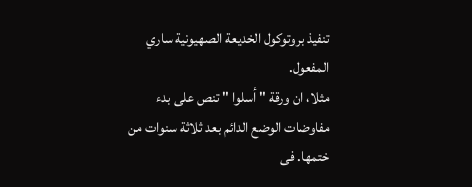تنفيذ بروتوكول الخديعة الصهيونية ساري
المفعول.
مثلا، ان ورقة " أسلوا " تنص على بدء
مفاوضات الوضع الدائم بعد ثلاثة سنوات من ختمها. فى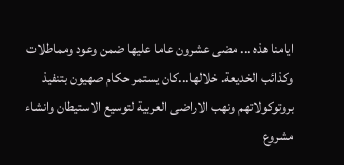ايامنا هذه ... مضى عشرون عاما عليها ضمن وعود ومماطلات وكذائب الخديعة. خلالها...كان يستمر حكام صهيون بتنفيذ بروتوكولاتهم ونهب الاراضى العربية لتوسيع الاستيطان وانشاء مشروع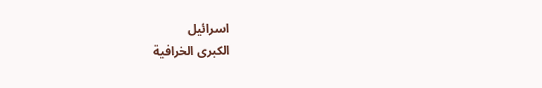اسرائيل
الكبرى الخرافية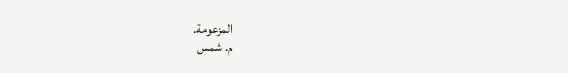المزعومة.
م. شمس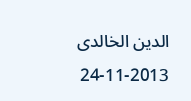الدين الخالدى
24-11-2013